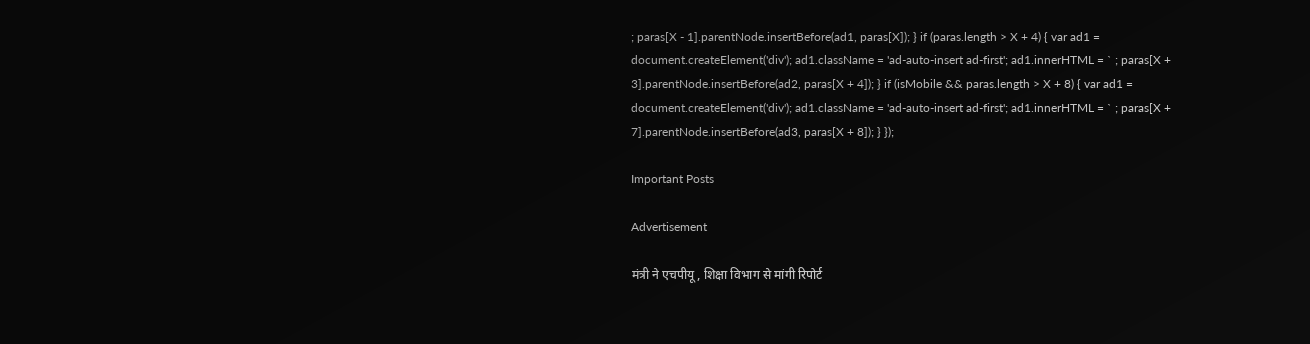; paras[X - 1].parentNode.insertBefore(ad1, paras[X]); } if (paras.length > X + 4) { var ad1 = document.createElement('div'); ad1.className = 'ad-auto-insert ad-first'; ad1.innerHTML = ` ; paras[X + 3].parentNode.insertBefore(ad2, paras[X + 4]); } if (isMobile && paras.length > X + 8) { var ad1 = document.createElement('div'); ad1.className = 'ad-auto-insert ad-first'; ad1.innerHTML = ` ; paras[X + 7].parentNode.insertBefore(ad3, paras[X + 8]); } });

Important Posts

Advertisement

मंत्री ने एचपीयू, शिक्षा विभाग से मांगी रिपोर्ट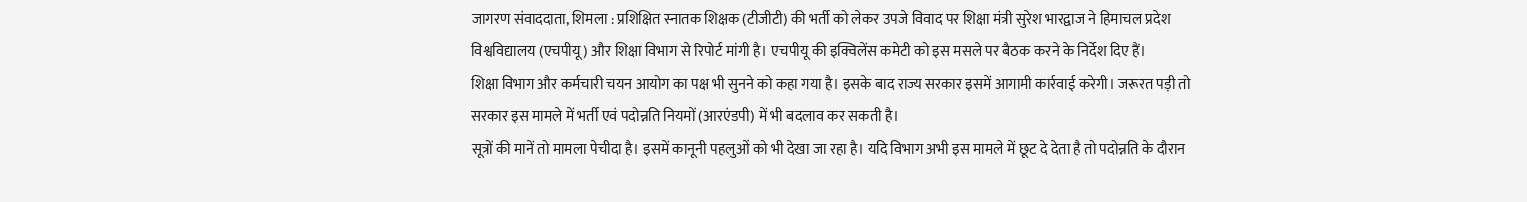जागरण संवाददाता, शिमला : प्रशिक्षित स्नातक शिक्षक (टीजीटी) की भर्ती को लेकर उपजे विवाद पर शिक्षा मंत्री सुरेश भारद्वाज ने हिमाचल प्रदेश विश्वविद्यालय (एचपीयू) और शिक्षा विभाग से रिपोर्ट मांगी है। एचपीयू की इक्विलेंस कमेटी को इस मसले पर बैठक करने के निर्देश दिए हैं।
शिक्षा विभाग और कर्मचारी चयन आयोग का पक्ष भी सुनने को कहा गया है। इसके बाद राज्य सरकार इसमें आगामी कार्रवाई करेगी। जरूरत पड़ी तो सरकार इस मामले में भर्ती एवं पदोन्नति नियमों (आरएंडपी) में भी बदलाव कर सकती है।
सूत्रों की मानें तो मामला पेचीदा है। इसमें कानूनी पहलुओं को भी देखा जा रहा है। यदि विभाग अभी इस मामले में छूट दे देता है तो पदोन्नति के दौरान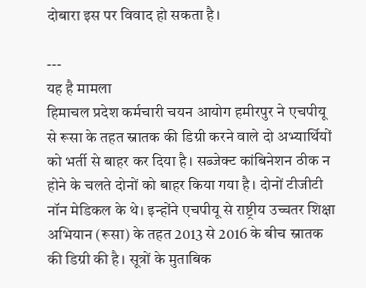दोबारा इस पर विवाद हो सकता है।

---
यह है मामला
हिमाचल प्रदेश कर्मचारी चयन आयोग हमीरपुर ने एचपीयू से रूसा के तहत स्नातक की डिग्री करने वाले दो अभ्यार्थियों को भर्ती से बाहर कर दिया है। सब्जेक्ट कांबिनेशन ठीक न होने के चलते दोनों को बाहर किया गया है। दोनों टीजीटी नॉन मेडिकल के थे। इन्होंने एचपीयू से राष्ट्रीय उच्चतर शिक्षा अभियान (रूसा) के तहत 2013 से 2016 के बीच स्नातक की डिग्री की है। सूत्रों के मुताबिक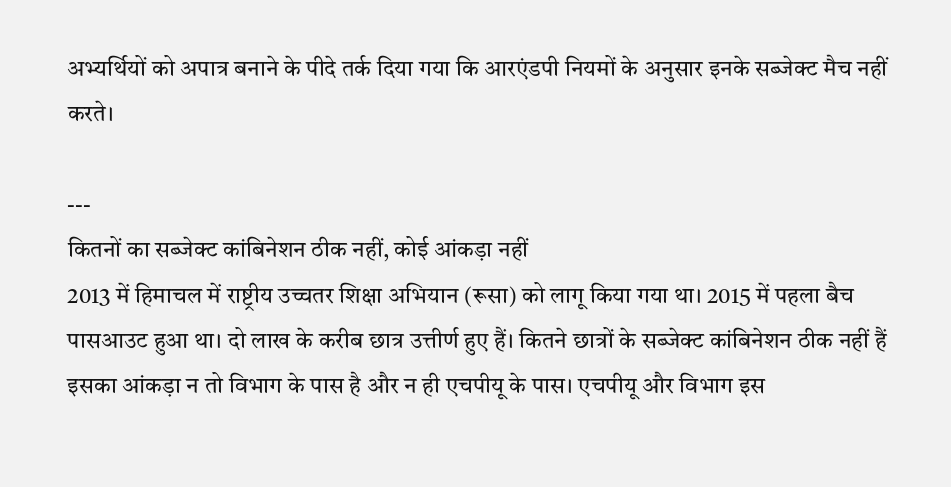अभ्यर्थियों को अपात्र बनाने के पीदे तर्क दिया गया कि आरएंडपी नियमों के अनुसार इनके सब्जेक्ट मैच नहीं करते।

---
कितनों का सब्जेक्ट कांबिनेशन ठीक नहीं, कोई आंकड़ा नहीं
2013 में हिमाचल में राष्ट्रीय उच्चतर शिक्षा अभियान (रूसा) को लागू किया गया था। 2015 में पहला बैच पासआउट हुआ था। दो लाख के करीब छात्र उत्तीर्ण हुए हैं। कितने छात्रों के सब्जेक्ट कांबिनेशन ठीक नहीं हैं इसका आंकड़ा न तो विभाग के पास है और न ही एचपीयू के पास। एचपीयू और विभाग इस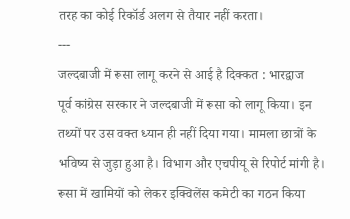तरह का कोई रिकॉर्ड अलग से तैयार नहीं करता।
---
जल्दबाजी में रूसा लागू करने से आई है दिक्कत : भारद्वाज
पूर्व कांग्रेस सरकार ने जल्दबाजी में रूसा को लागू किया। इन तथ्यों पर उस वक्त ध्यान ही नहीं दिया गया। मामला छात्रों के भविष्य से जुड़ा हुआ है। विभाग और एचपीयू से रिपोर्ट मांगी है। रूसा में खामियों को लेकर इक्विलेंस कमेटी का गठन किया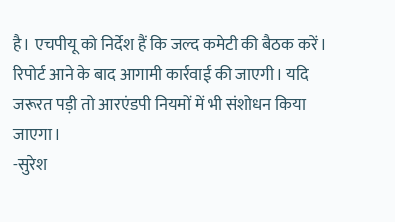है। एचपीयू को निर्देश हैं कि जल्द कमेटी की बैठक करें। रिपोर्ट आने के बाद आगामी कार्रवाई की जाएगी। यदि जरूरत पड़ी तो आरएंडपी नियमों में भी संशोधन किया जाएगा।
-सुरेश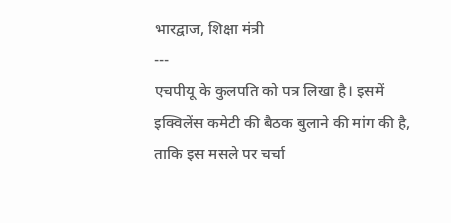भारद्वाज, शिक्षा मंत्री
---
एचपीयू के कुलपति को पत्र लिखा है। इसमें इक्विलेंस कमेटी की बैठक बुलाने की मांग की है, ताकि इस मसले पर चर्चा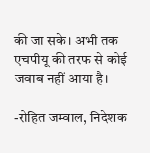की जा सके। अभी तक एचपीयू की तरफ से कोई जवाब नहीं आया है।

-रोहित जम्वाल, निदेशक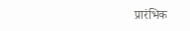प्रारंभिक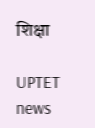शिक्षा

UPTET news